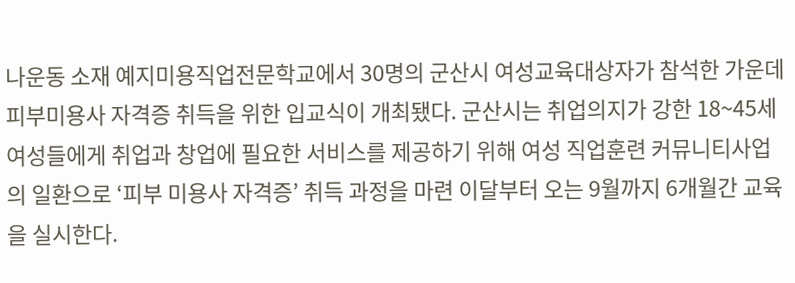나운동 소재 예지미용직업전문학교에서 30명의 군산시 여성교육대상자가 참석한 가운데 피부미용사 자격증 취득을 위한 입교식이 개최됐다. 군산시는 취업의지가 강한 18~45세 여성들에게 취업과 창업에 필요한 서비스를 제공하기 위해 여성 직업훈련 커뮤니티사업의 일환으로 ‘피부 미용사 자격증’ 취득 과정을 마련 이달부터 오는 9월까지 6개월간 교육을 실시한다.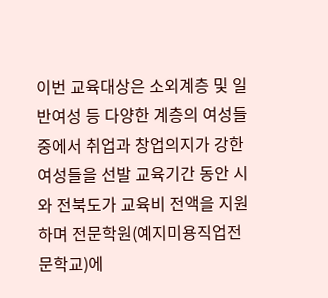이번 교육대상은 소외계층 및 일반여성 등 다양한 계층의 여성들 중에서 취업과 창업의지가 강한 여성들을 선발 교육기간 동안 시와 전북도가 교육비 전액을 지원하며 전문학원(예지미용직업전문학교)에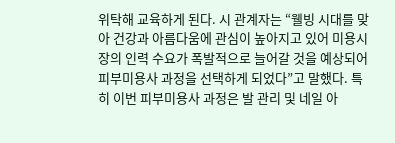위탁해 교육하게 된다. 시 관계자는 “웰빙 시대를 맞아 건강과 아름다움에 관심이 높아지고 있어 미용시장의 인력 수요가 폭발적으로 늘어갈 것을 예상되어 피부미용사 과정을 선택하게 되었다”고 말했다. 특히 이번 피부미용사 과정은 발 관리 및 네일 아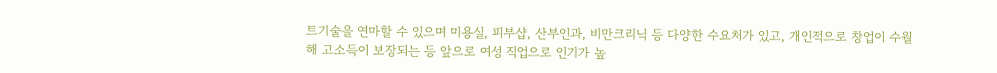트기술을 연마할 수 있으며 미용실, 피부샵, 산부인과, 비만크리닉 등 다양한 수요처가 있고, 개인적으로 창업이 수월해 고소득이 보장되는 등 앞으로 여성 직업으로 인기가 높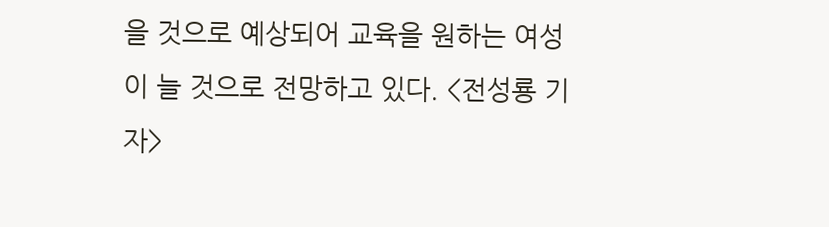을 것으로 예상되어 교육을 원하는 여성이 늘 것으로 전망하고 있다. <전성룡 기자>